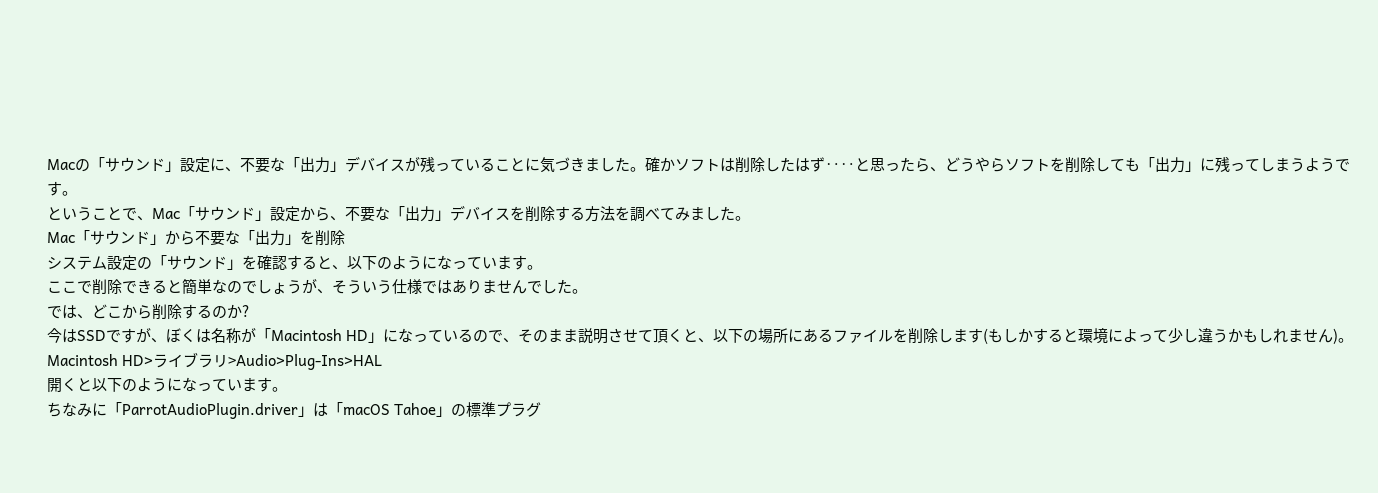Macの「サウンド」設定に、不要な「出力」デバイスが残っていることに気づきました。確かソフトは削除したはず‥‥と思ったら、どうやらソフトを削除しても「出力」に残ってしまうようです。
ということで、Mac「サウンド」設定から、不要な「出力」デバイスを削除する方法を調べてみました。
Mac「サウンド」から不要な「出力」を削除
システム設定の「サウンド」を確認すると、以下のようになっています。
ここで削除できると簡単なのでしょうが、そういう仕様ではありませんでした。
では、どこから削除するのか?
今はSSDですが、ぼくは名称が「Macintosh HD」になっているので、そのまま説明させて頂くと、以下の場所にあるファイルを削除します(もしかすると環境によって少し違うかもしれません)。
Macintosh HD>ライブラリ>Audio>Plug-Ins>HAL
開くと以下のようになっています。
ちなみに「ParrotAudioPlugin.driver」は「macOS Tahoe」の標準プラグ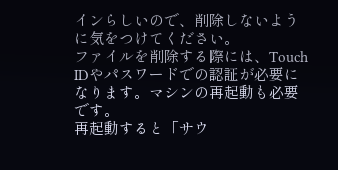インらしいので、削除しないように気をつけてください。
ファイルを削除する際には、Touch IDやパスワードでの認証が必要になります。マシンの再起動も必要です。
再起動すると「サウ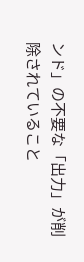ンド」の不要な「出力」が削除されていること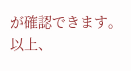が確認できます。
以上、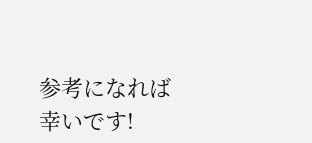参考になれば幸いです!